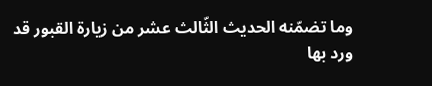وما تضمّنه الحديث الثّالث عشر من زيارة القبور قد ورد بها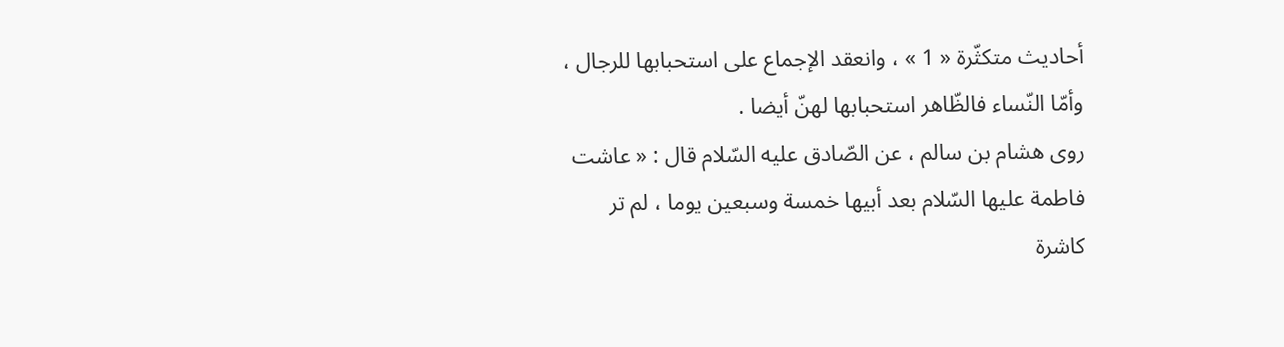أحاديث متكثّرة « 1 » ، وانعقد الإجماع على استحبابها للرجال ، وأمّا النّساء فالظّاهر استحبابها لهنّ أيضا .
روى هشام بن سالم ، عن الصّادق عليه السّلام قال : « عاشت فاطمة عليها السّلام بعد أبيها خمسة وسبعين يوما ، لم تر كاشرة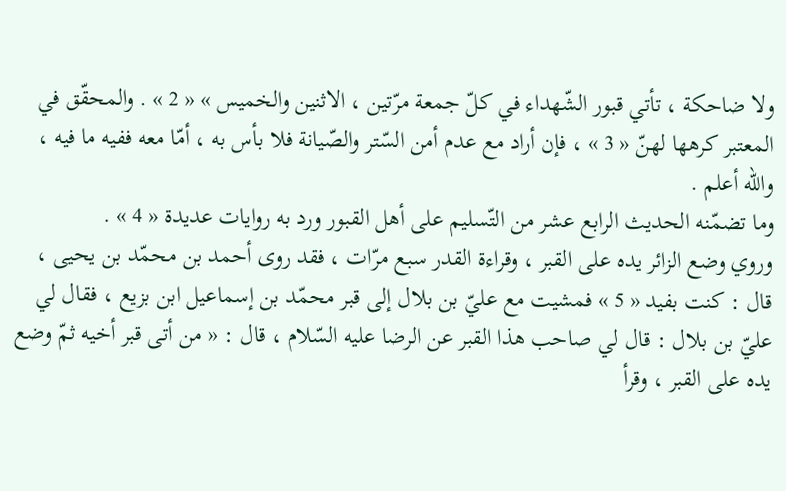ولا ضاحكة ، تأتي قبور الشّهداء في كلّ جمعة مرّتين ، الاثنين والخميس » « 2 » . والمحقّق في المعتبر كرهها لهنّ « 3 » ، فإن أراد مع عدم أمن السّتر والصّيانة فلا بأس به ، أمّا معه ففيه ما فيه ، واللّه أعلم .
وما تضمّنه الحديث الرابع عشر من التّسليم على أهل القبور ورد به روايات عديدة « 4 » .
وروي وضع الزائر يده على القبر ، وقراءة القدر سبع مرّات ، فقد روى أحمد بن محمّد بن يحيى ، قال : كنت بفيد « 5 » فمشيت مع عليّ بن بلال إلى قبر محمّد بن إسماعيل ابن بزيع ، فقال لي عليّ بن بلال : قال لي صاحب هذا القبر عن الرضا عليه السّلام ، قال : « من أتى قبر أخيه ثمّ وضع يده على القبر ، وقرأ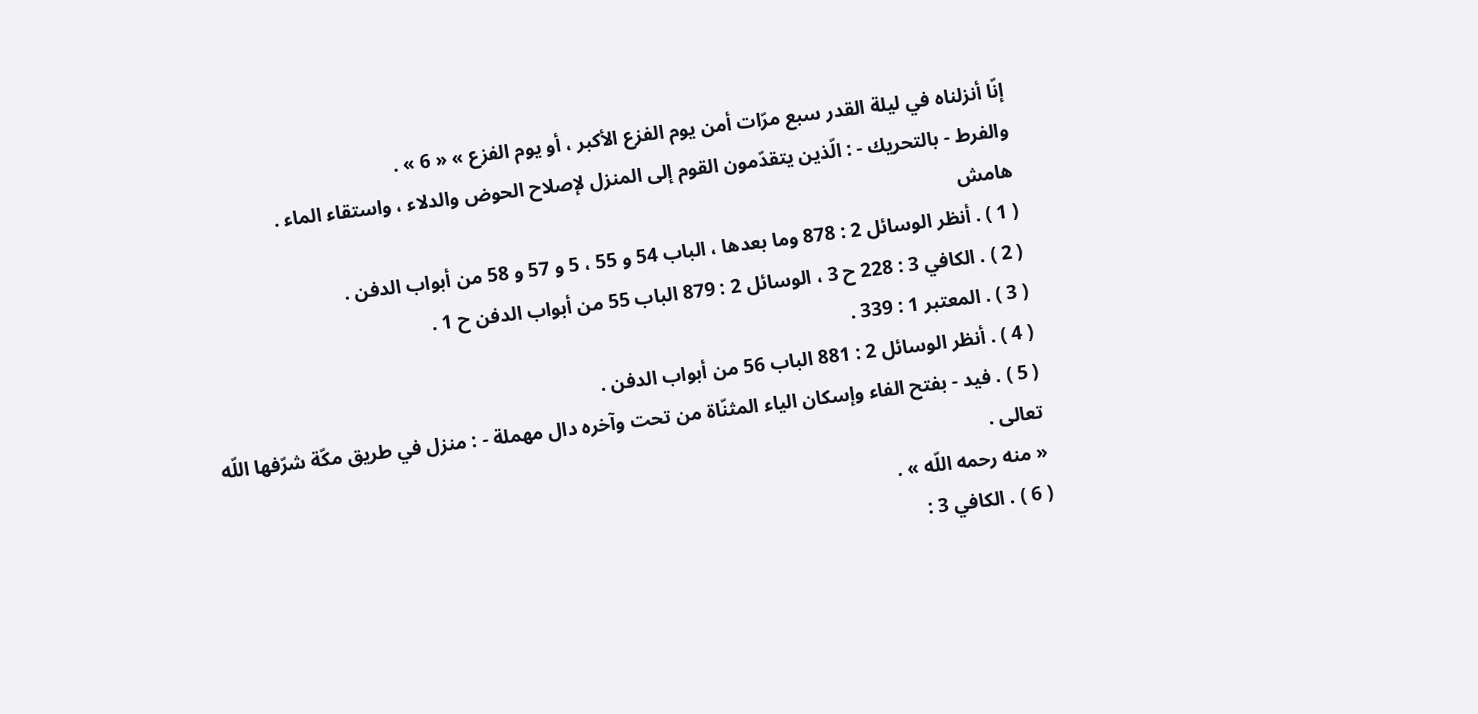إنّا أنزلناه في ليلة القدر سبع مرّات أمن يوم الفزع الأكبر ، أو يوم الفزع » « 6 » .
والفرط - بالتحريك - : الّذين يتقدّمون القوم إلى المنزل لإصلاح الحوض والدلاء ، واستقاء الماء .
هامش
( 1 ) . أنظر الوسائل 2 : 878 وما بعدها ، الباب 54 و 55 ، 5 و 57 و 58 من أبواب الدفن .
( 2 ) . الكافي 3 : 228 ح 3 ، الوسائل 2 : 879 الباب 55 من أبواب الدفن ح 1 .
( 3 ) . المعتبر 1 : 339 .
( 4 ) . أنظر الوسائل 2 : 881 الباب 56 من أبواب الدفن .
( 5 ) . فيد - بفتح الفاء وإسكان الياء المثنّاة من تحت وآخره دال مهملة - : منزل في طريق مكّة شرّفها اللّه تعالى .
« منه رحمه اللّه » .
( 6 ) . الكافي 3 :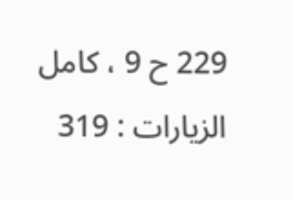229 ح 9 ، كامل الزيارات : 319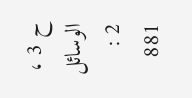ح 3 ، الوسائل 2 : 881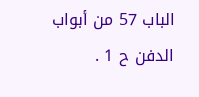الباب 57 من أبواب الدفن ح 1 .